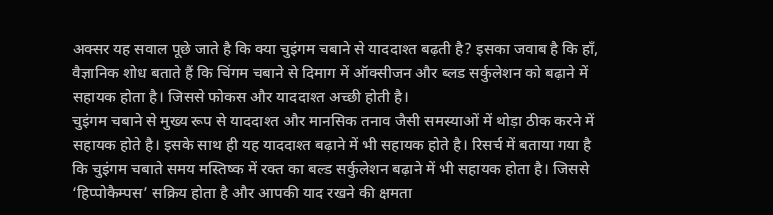अक्सर यह सवाल पूछे जाते है कि क्या चुइंगम चबाने से याददाश्त बढ़ती है? इसका जवाब है कि हाँ, वैज्ञानिक शोध बताते हैं कि चिंगम चबाने से दिमाग में ऑक्सीजन और ब्लड सर्कुलेशन को बढ़ाने में सहायक होता है। जिससे फोकस और याददाश्त अच्छी होती है।
चुइंगम चबाने से मुख्य रूप से याददाश्त और मानसिक तनाव जैसी समस्याओं में थोड़ा ठीक करने में सहायक होते है। इसके साथ ही यह याददाश्त बढ़ाने में भी सहायक होते है। रिसर्च में बताया गया है कि चुइंगम चबाते समय मस्तिष्क में रक्त का बल्ड सर्कुलेशन बढ़ाने में भी सहायक होता है। जिससे ‘हिप्पोकैम्पस’ सक्रिय होता है और आपकी याद रखने की क्षमता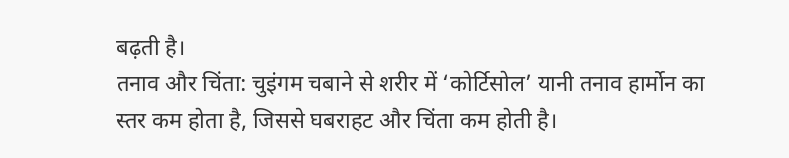बढ़ती है।
तनाव और चिंता: चुइंगम चबाने से शरीर में ‘कोर्टिसोल’ यानी तनाव हार्मोन का स्तर कम होता है, जिससे घबराहट और चिंता कम होती है।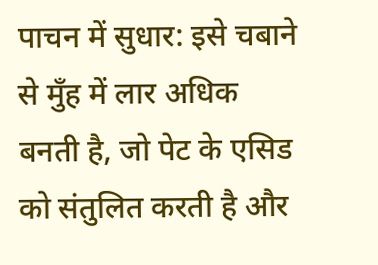पाचन में सुधार: इसे चबाने से मुँह में लार अधिक बनती है, जो पेट के एसिड को संतुलित करती है और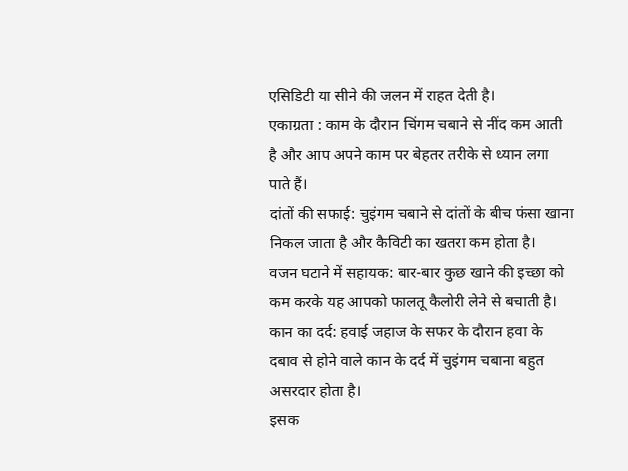एसिडिटी या सीने की जलन में राहत देती है।
एकाग्रता : काम के दौरान चिंगम चबाने से नींद कम आती है और आप अपने काम पर बेहतर तरीके से ध्यान लगा पाते हैं।
दांतों की सफाई: चुइंगम चबाने से दांतों के बीच फंसा खाना निकल जाता है और कैविटी का खतरा कम होता है।
वजन घटाने में सहायक: बार-बार कुछ खाने की इच्छा को कम करके यह आपको फालतू कैलोरी लेने से बचाती है।
कान का दर्द: हवाई जहाज के सफर के दौरान हवा के दबाव से होने वाले कान के दर्द में चुइंगम चबाना बहुत असरदार होता है।
इसक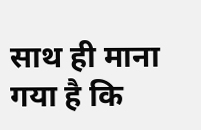साथ ही माना गया है कि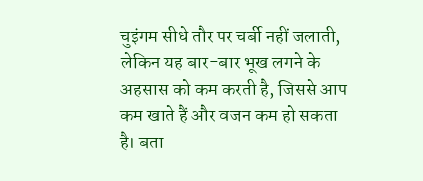चुइंगम सीधे तौर पर चर्बी नहीं जलाती, लेकिन यह बार-बार भूख लगने के अहसास को कम करती है, जिससे आप कम खाते हैं और वजन कम हो सकता है। बता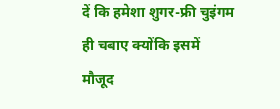दें कि हमेशा शुगर-फ्री चुइंगम ही चबाए क्योंकि इसमें मौजूद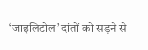‘जाइलिटोल’ दांतों को सड़ने से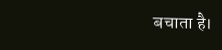बचाता है।